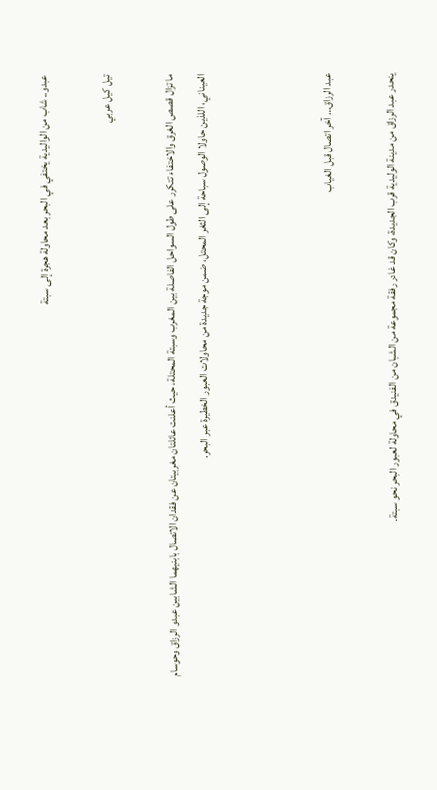عبدو.. شاب من الواليدية يختفي في البحر بعد محاولة هجرة إلى سبتة

تيل كيل عربي

ما تزال قصص الغرق والاختفاء تتكرر على طول السواحل الفاصلة بين المغرب وسبتة المحتلة، حيث أعلنت عائلتان مغربيتان عن فقدان الاتصال بابنيهما الشابين عبدو الرزاق وحوسام العيناني، اللذين حاولا الوصول سباحة إلى الثغر المحتل، ضمن موجة جديدة من محاولات العبور الخطيرة عبر البحر.



عبد الرزاق… آخر اتصال قبل الغياب

ينحدر عبد الرزاق من مدينة الوليدية قرب الجديدة، وكان قد غادر رفقة مجموعة من الشبان من الفنيدق في محاولة لعبور البحر نحو سبتة.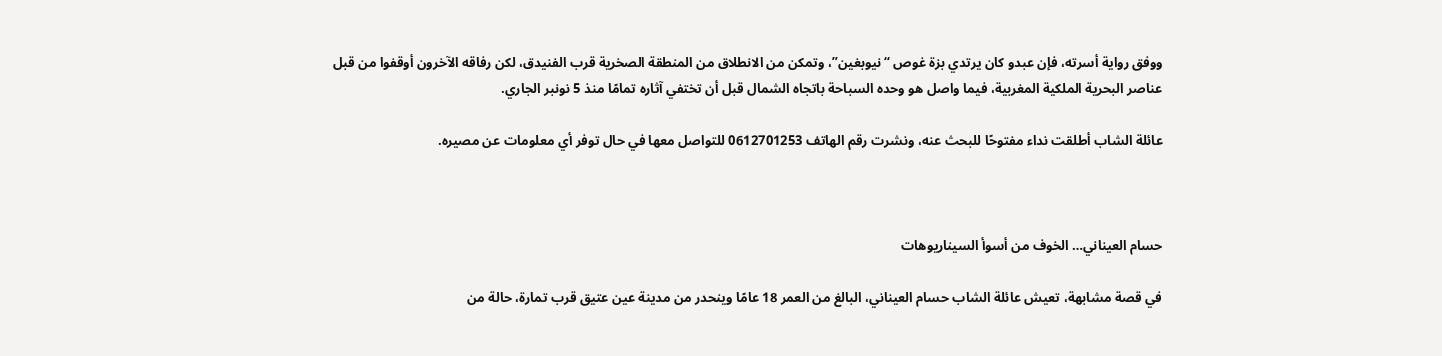ووفق رواية أسرته، فإن عبدو كان يرتدي بزة غوص “نيوبغين”، وتمكن من الانطلاق من المنطقة الصخرية قرب الفنيدق، لكن رفاقه الآخرون أوقفوا من قبل عناصر البحرية الملكية المغربية، فيما واصل هو وحده السباحة باتجاه الشمال قبل أن تختفي آثاره تمامًا منذ 5 نونبر الجاري.

عائلة الشاب أطلقت نداء مفتوحًا للبحث عنه، ونشرت رقم الهاتف 0612701253 للتواصل معها في حال توفر أي معلومات عن مصيره.



حسام العيناني… الخوف من أسوأ السيناريوهات

في قصة مشابهة، تعيش عائلة الشاب حسام العيناني، البالغ من العمر 18 عامًا وينحدر من مدينة عين عتيق قرب تمارة، حالة من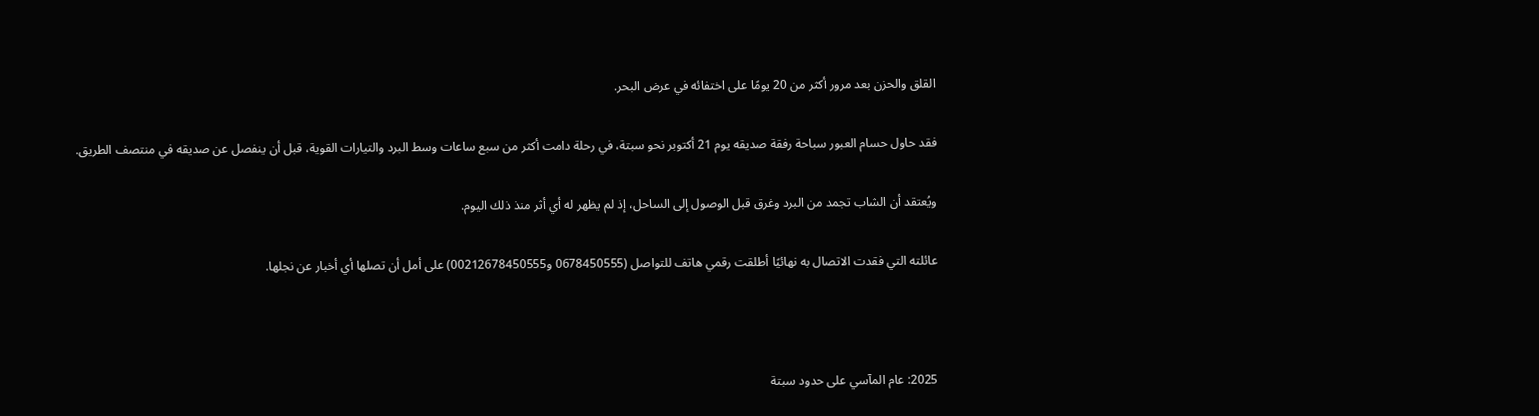القلق والحزن بعد مرور أكثر من 20 يومًا على اختفائه في عرض البحر.

فقد حاول حسام العبور سباحة رفقة صديقه يوم 21 أكتوبر نحو سبتة، في رحلة دامت أكثر من سبع ساعات وسط البرد والتيارات القوية، قبل أن ينفصل عن صديقه في منتصف الطريق.

ويُعتقد أن الشاب تجمد من البرد وغرق قبل الوصول إلى الساحل، إذ لم يظهر له أي أثر منذ ذلك اليوم.

عائلته التي فقدت الاتصال به نهائيًا أطلقت رقمي هاتف للتواصل (0678450555 و00212678450555) على أمل أن تصلها أي أخبار عن نجلها.



2025: عام المآسي على حدود سبتة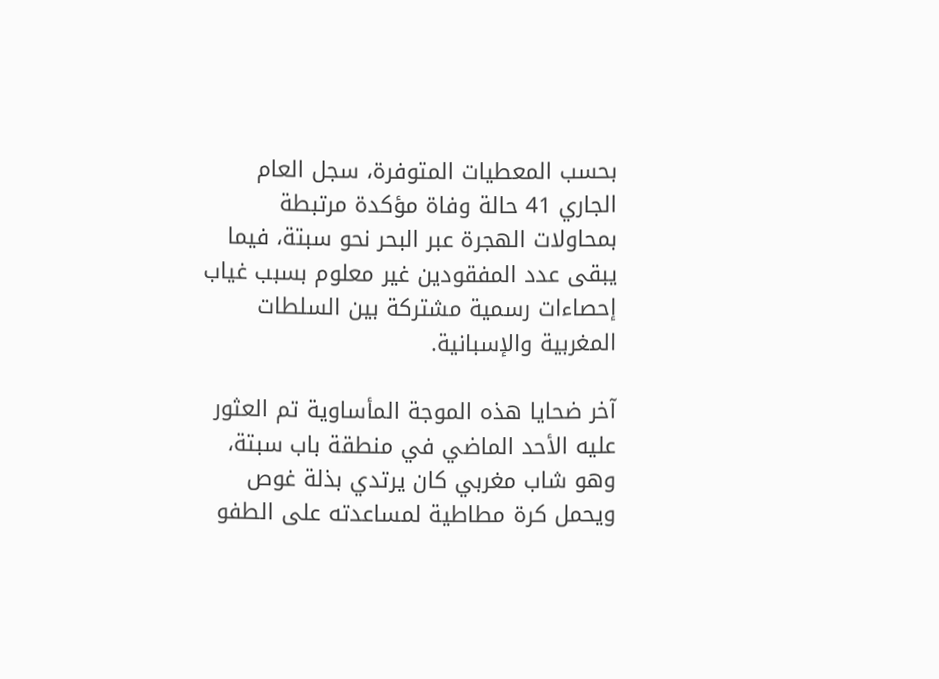بحسب المعطيات المتوفرة، سجل العام الجاري 41 حالة وفاة مؤكدة مرتبطة بمحاولات الهجرة عبر البحر نحو سبتة، فيما يبقى عدد المفقودين غير معلوم بسبب غياب إحصاءات رسمية مشتركة بين السلطات المغربية والإسبانية.

آخر ضحايا هذه الموجة المأساوية تم العثور عليه الأحد الماضي في منطقة باب سبتة، وهو شاب مغربي كان يرتدي بذلة غوص ويحمل كرة مطاطية لمساعدته على الطفو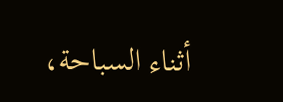أثناء السباحة،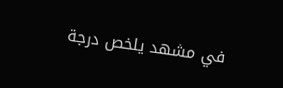في مشهد يلخص درجة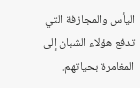اليأس والمجازفة التي تدفع هؤلاء الشبان إلى المغامرة بحياتهم.